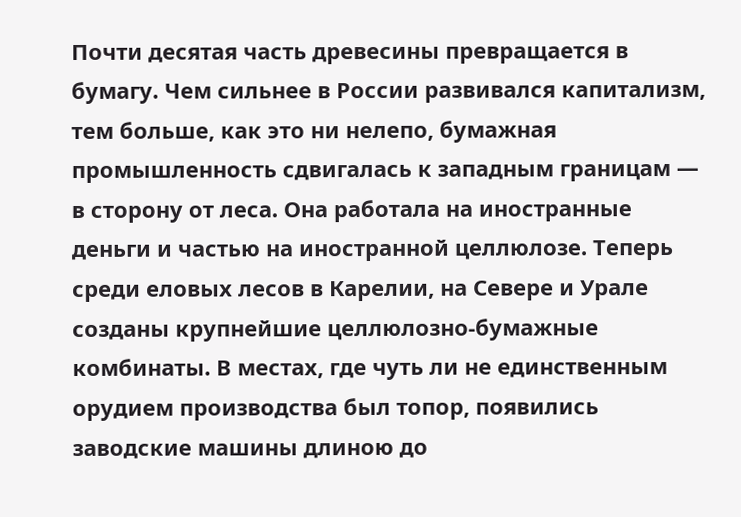Почти десятая часть древесины превращается в бумагу. Чем сильнее в России развивался капитализм, тем больше, как это ни нелепо, бумажная промышленность сдвигалась к западным границам — в сторону от леса. Она работала на иностранные деньги и частью на иностранной целлюлозе. Теперь среди еловых лесов в Карелии, на Севере и Урале созданы крупнейшие целлюлозно-бумажные комбинаты. В местах, где чуть ли не единственным орудием производства был топор, появились заводские машины длиною до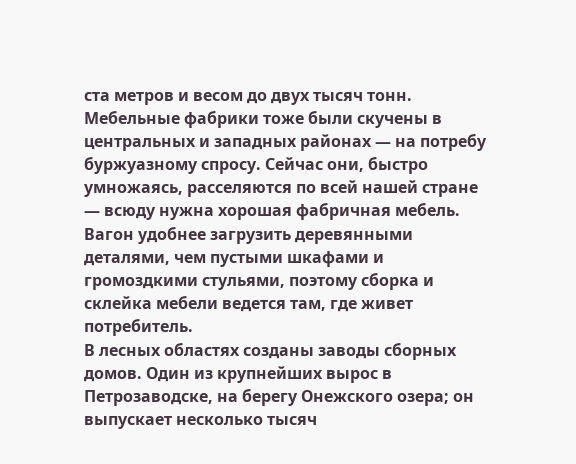ста метров и весом до двух тысяч тонн.
Мебельные фабрики тоже были скучены в центральных и западных районах — на потребу буржуазному спросу. Сейчас они, быстро умножаясь, расселяются по всей нашей стране — всюду нужна хорошая фабричная мебель. Вагон удобнее загрузить деревянными деталями, чем пустыми шкафами и громоздкими стульями, поэтому сборка и склейка мебели ведется там, где живет потребитель.
В лесных областях созданы заводы сборных домов. Один из крупнейших вырос в Петрозаводске, на берегу Онежского озера; он выпускает несколько тысяч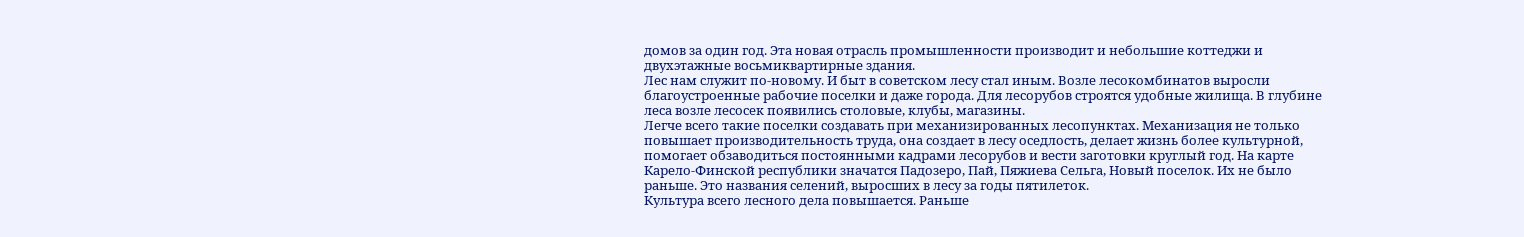домов за один год. Эта новая отрасль промышленности производит и небольшие коттеджи и двухэтажные восьмиквартирные здания.
Лес нам служит по-новому. И быт в советском лесу стал иным. Возле лесокомбинатов выросли благоустроенные рабочие поселки и даже города. Для лесорубов строятся удобные жилища. В глубине леса возле лесосек появились столовые, клубы, магазины.
Легче всего такие поселки создавать при механизированных лесопунктах. Механизация не только повышает производительность труда, она создает в лесу оседлость, делает жизнь более культурной, помогает обзаводиться постоянными кадрами лесорубов и вести заготовки круглый год. На карте Карело-Финской республики значатся Падозеро, Пай, Пяжиева Сельга, Новый поселок. Их не было раньше. Это названия селений, выросших в лесу за годы пятилеток.
Культура всего лесного дела повышается. Раньше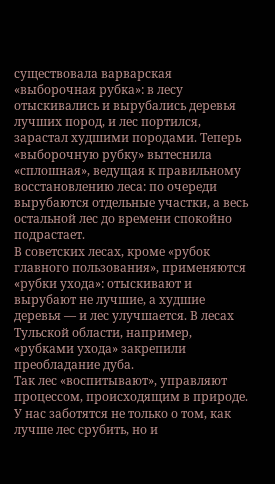существовала варварская «выборочная рубка»: в лесу отыскивались и вырубались деревья лучших пород, и лес портился, зарастал худшими породами. Теперь «выборочную рубку» вытеснила «сплошная», ведущая к правильному восстановлению леса: по очереди вырубаются отдельные участки, а весь остальной лес до времени спокойно подрастает.
В советских лесах, кроме «рубок главного пользования», применяются «рубки ухода»: отыскивают и вырубают не лучшие, а худшие деревья — и лес улучшается. В лесах Тульской области, например, «рубками ухода» закрепили преобладание дуба.
Так лес «воспитывают», управляют процессом, происходящим в природе. У нас заботятся не только о том, как лучше лес срубить, но и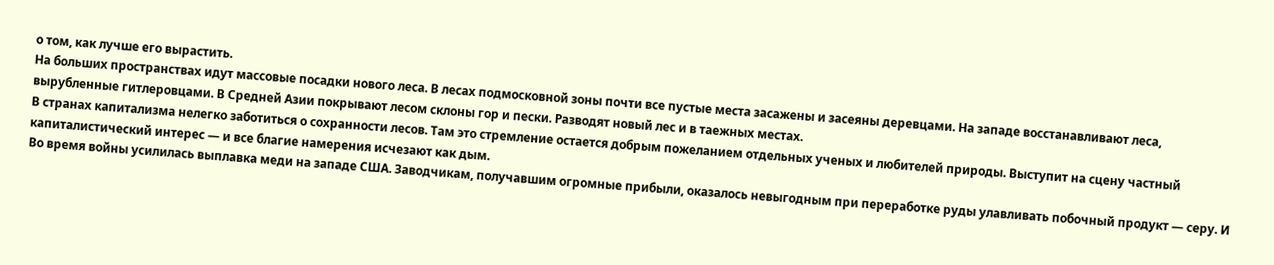о том, как лучше его вырастить.
На больших пространствах идут массовые посадки нового леса. В лесах подмосковной зоны почти все пустые места засажены и засеяны деревцами. На западе восстанавливают леса, вырубленные гитлеровцами. В Средней Азии покрывают лесом склоны гор и пески. Разводят новый лес и в таежных местах.
В странах капитализма нелегко заботиться о сохранности лесов. Там это стремление остается добрым пожеланием отдельных ученых и любителей природы. Выступит на сцену частный капиталистический интерес — и все благие намерения исчезают как дым.
Во время войны усилилась выплавка меди на западе США. Заводчикам, получавшим огромные прибыли, оказалось невыгодным при переработке руды улавливать побочный продукт — серу. И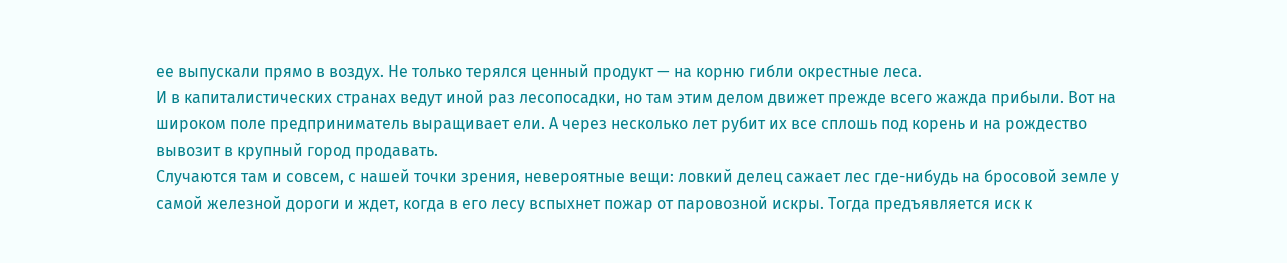ее выпускали прямо в воздух. Не только терялся ценный продукт — на корню гибли окрестные леса.
И в капиталистических странах ведут иной раз лесопосадки, но там этим делом движет прежде всего жажда прибыли. Вот на широком поле предприниматель выращивает ели. А через несколько лет рубит их все сплошь под корень и на рождество вывозит в крупный город продавать.
Случаются там и совсем, с нашей точки зрения, невероятные вещи: ловкий делец сажает лес где-нибудь на бросовой земле у самой железной дороги и ждет, когда в его лесу вспыхнет пожар от паровозной искры. Тогда предъявляется иск к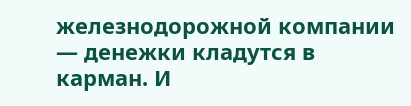железнодорожной компании — денежки кладутся в карман. И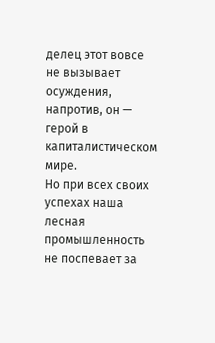делец этот вовсе не вызывает осуждения, напротив, он — герой в капиталистическом мире.
Но при всех своих успехах наша лесная промышленность не поспевает за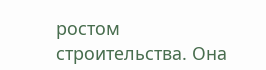ростом строительства. Она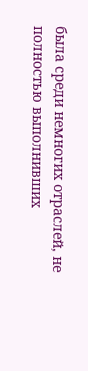была среди немногих отраслей, не полностью выполнивших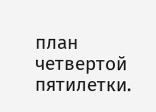план четвертой пятилетки.